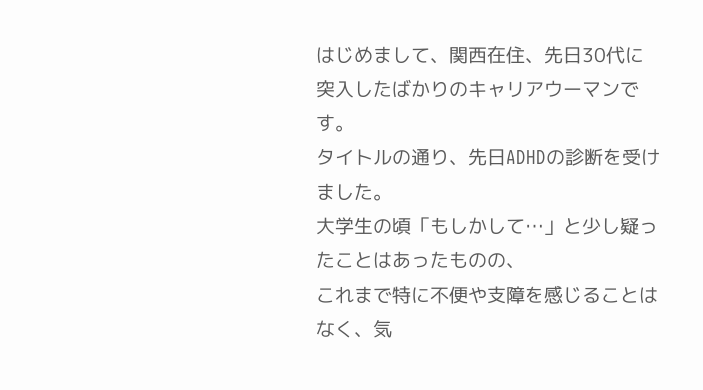はじめまして、関西在住、先日30代に突入したばかりのキャリアウーマンです。
タイトルの通り、先日ADHDの診断を受けました。
大学生の頃「もしかして…」と少し疑ったことはあったものの、
これまで特に不便や支障を感じることはなく、気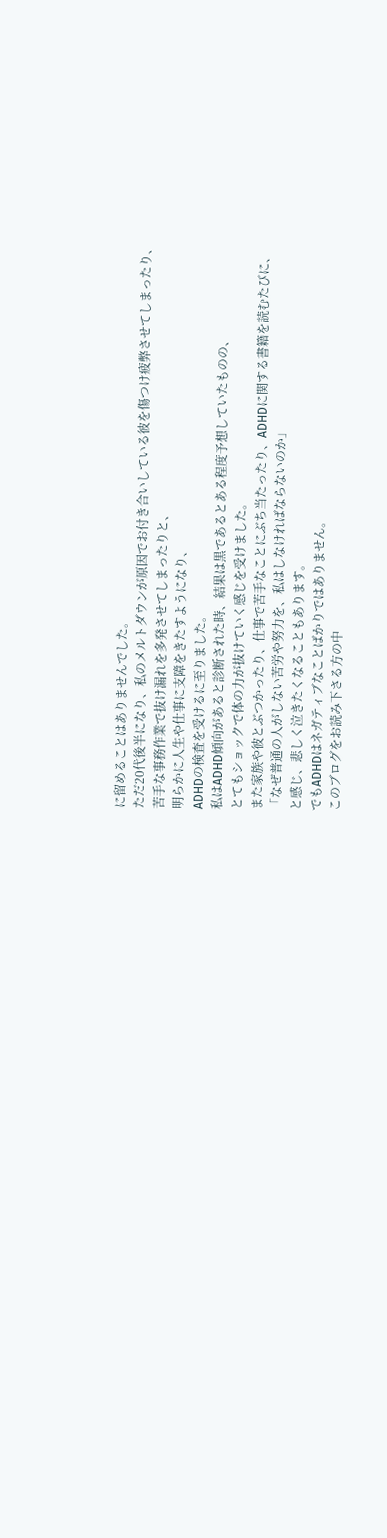に留めることはありませんでした。
ただ20代後半になり、私のメルトダウンが原因でお付き合いしている彼を傷つけ疲弊させてしまったり、
苦手な事務作業で抜け漏れを多発させてしまったりと、
明らかに人生や仕事に支障をきたすようになり、
ADHDの検査を受けるに至りました。
私はADHD傾向があると診断された時、結果は黒であるとある程度予想していたものの、
とてもショックで体の力が抜けていく感じを受けました。
また家族や彼とぶつかったり、仕事で苦手なことにぶち当たったり、ADHDに関する書籍を読むたびに、
「なぜ普通の人がしない苦労や努力を、私はしなければならないのか」
と感じ、悲しく泣きたくなることもあります。
でもADHDはネガティブなことばかりではありません。
このブログをお読み下さる方の中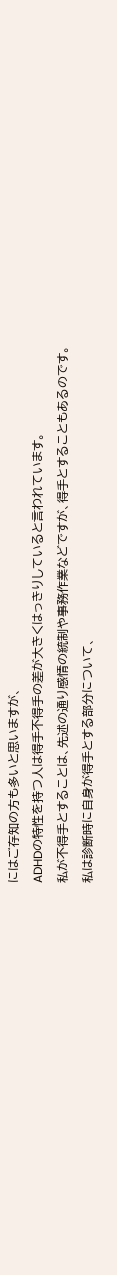にはご存知の方も多いと思いますが、
ADHDの特性を持つ人は得手不得手の差が大きくはっきりしていると言われています。
私が不得手とすることは、先述の通り感情の統制や事務作業などですが、得手とすることもあるのです。
私は診断時に自身が得手とする部分について、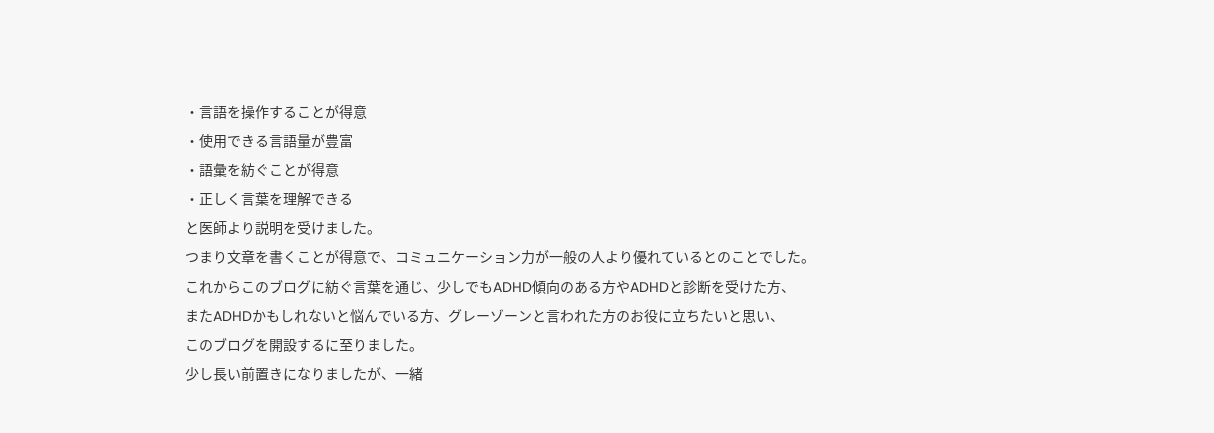・言語を操作することが得意
・使用できる言語量が豊富
・語彙を紡ぐことが得意
・正しく言葉を理解できる
と医師より説明を受けました。
つまり文章を書くことが得意で、コミュニケーション力が一般の人より優れているとのことでした。
これからこのブログに紡ぐ言葉を通じ、少しでもADHD傾向のある方やADHDと診断を受けた方、
またADHDかもしれないと悩んでいる方、グレーゾーンと言われた方のお役に立ちたいと思い、
このブログを開設するに至りました。
少し長い前置きになりましたが、一緒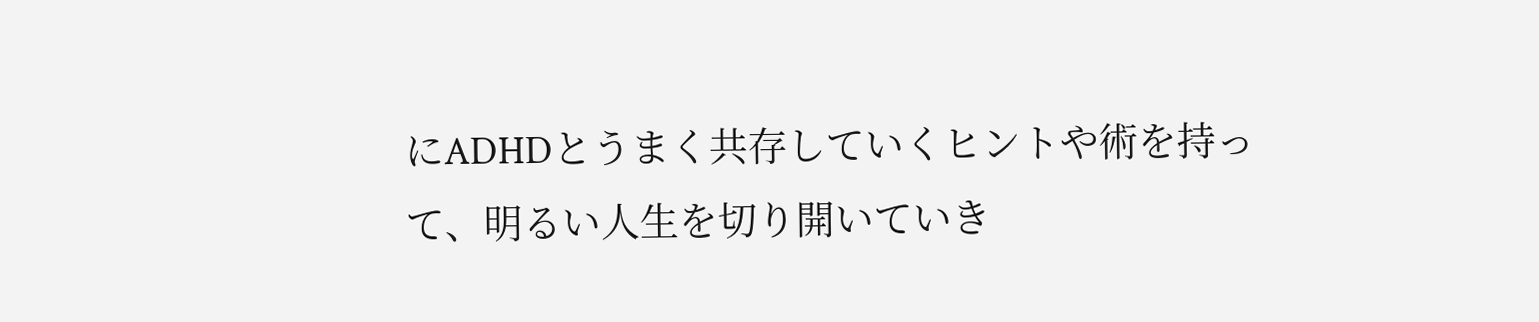にADHDとうまく共存していくヒントや術を持って、明るい人生を切り開いていき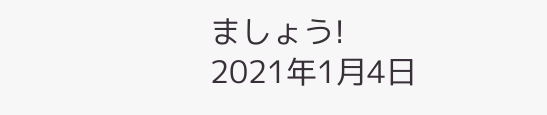ましょう!
2021年1月4日